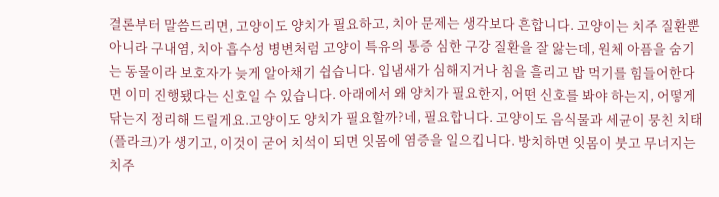결론부터 말씀드리면, 고양이도 양치가 필요하고, 치아 문제는 생각보다 흔합니다. 고양이는 치주 질환뿐 아니라 구내염, 치아 흡수성 병변처럼 고양이 특유의 통증 심한 구강 질환을 잘 앓는데, 원체 아픔을 숨기는 동물이라 보호자가 늦게 알아채기 쉽습니다. 입냄새가 심해지거나 침을 흘리고 밥 먹기를 힘들어한다면 이미 진행됐다는 신호일 수 있습니다. 아래에서 왜 양치가 필요한지, 어떤 신호를 봐야 하는지, 어떻게 닦는지 정리해 드릴게요.고양이도 양치가 필요할까?네, 필요합니다. 고양이도 음식물과 세균이 뭉친 치태(플라크)가 생기고, 이것이 굳어 치석이 되면 잇몸에 염증을 일으킵니다. 방치하면 잇몸이 붓고 무너지는 치주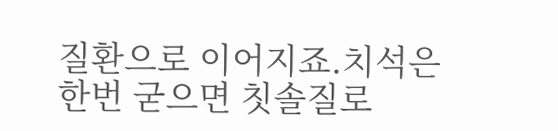질환으로 이어지죠.치석은 한번 굳으면 칫솔질로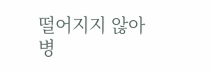떨어지지 않아 병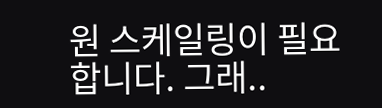원 스케일링이 필요합니다. 그래..